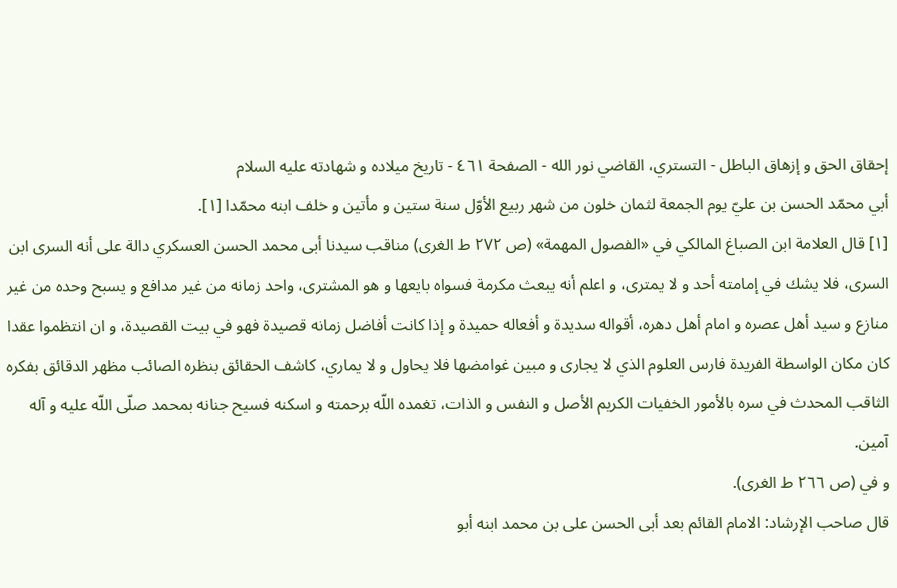إحقاق الحق و إزهاق الباطل - التستري، القاضي نور الله - الصفحة ٤٦١ - تاريخ ميلاده و شهادته عليه السلام
أبي محمّد الحسن بن عليّ يوم الجمعة لثمان خلون من شهر ربيع الأوّل سنة ستين و مأتين و خلف ابنه محمّدا [١].
[١] قال العلامة ابن الصباغ المالكي في «الفصول المهمة» (ص ٢٧٢ ط الغرى) مناقب سيدنا أبى محمد الحسن العسكري دالة على أنه السرى ابن السرى، فلا يشك في إمامته أحد و لا يمترى، و اعلم أنه يبعث مكرمة فسواه بايعها و هو المشترى، واحد زمانه من غير مدافع و يسبح وحده من غير منازع و سيد أهل عصره و امام أهل دهره، أقواله سديدة و أفعاله حميدة و إذا كانت أفاضل زمانه قصيدة فهو في بيت القصيدة، و ان انتظموا عقدا كان مكان الواسطة الفريدة فارس العلوم الذي لا يجارى و مبين غوامضها فلا يحاول و لا يماري، كاشف الحقائق بنظره الصائب مظهر الدقائق بفكره الثاقب المحدث في سره بالأمور الخفيات الكريم الأصل و النفس و الذات، تغمده اللّه برحمته و اسكنه فسيح جنانه بمحمد صلّى اللّه عليه و آله آمين.
و في (ص ٢٦٦ ط الغرى).
قال صاحب الإرشاد: الامام القائم بعد أبى الحسن على بن محمد ابنه أبو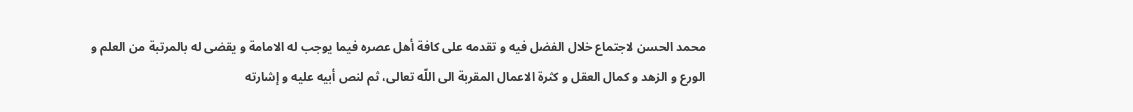محمد الحسن لاجتماع خلال الفضل فيه و تقدمه على كافة أهل عصره فيما يوجب له الامامة و يقضى له بالمرتبة من العلم و الورع و الزهد و كمال العقل و كثرة الاعمال المقربة الى اللّه تعالى، ثم لنص أبيه عليه و إشارته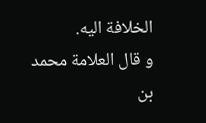الخلافة اليه.
و قال العلامة محمد بن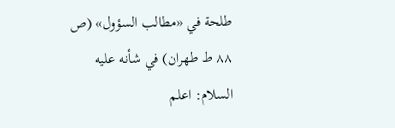طلحة في «مطالب السؤول» (ص ٨٨ ط طهران) في شأنه عليه السلام: اعلم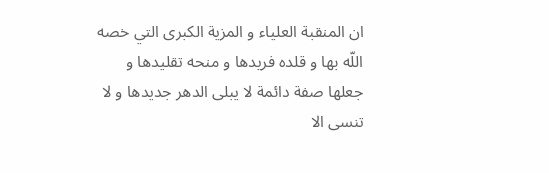ان المنقبة العلياء و المزية الكبرى التي خصه اللّه بها و قلده فريدها و منحه تقليدها و جعلها صفة دائمة لا يبلى الدهر جديدها و لا تنسى الا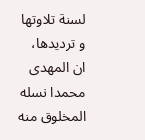لسنة تلاوتها و ترديدها، ان المهدى محمدا نسله المخلوق منه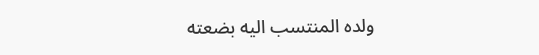ولده المنتسب اليه بضعته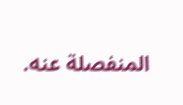المنفصلة عنه.